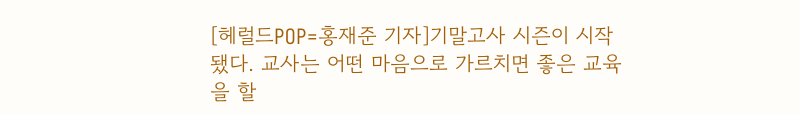[헤럴드POP=홍재준 기자]기말고사 시즌이 시작됐다. 교사는 어떤 마음으로 가르치면 좋은 교육을 할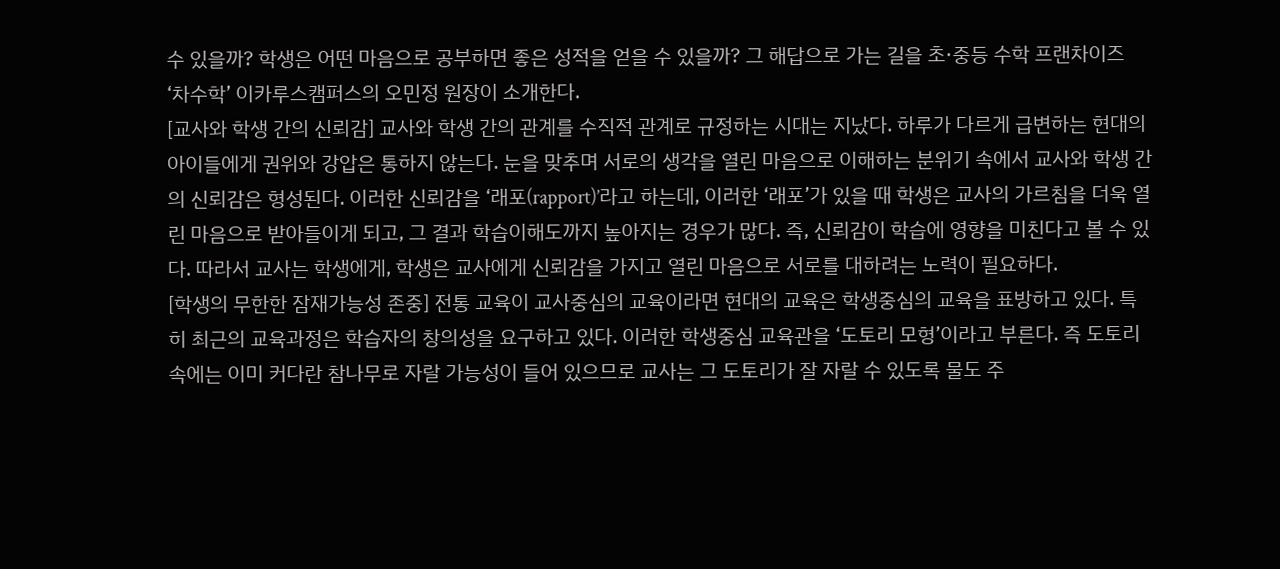수 있을까? 학생은 어떤 마음으로 공부하면 좋은 성적을 얻을 수 있을까? 그 해답으로 가는 길을 초·중등 수학 프랜차이즈 ‘차수학’ 이카루스캠퍼스의 오민정 원장이 소개한다.
[교사와 학생 간의 신뢰감] 교사와 학생 간의 관계를 수직적 관계로 규정하는 시대는 지났다. 하루가 다르게 급변하는 현대의 아이들에게 권위와 강압은 통하지 않는다. 눈을 맞추며 서로의 생각을 열린 마음으로 이해하는 분위기 속에서 교사와 학생 간의 신뢰감은 형성된다. 이러한 신뢰감을 ‘래포(rapport)’라고 하는데, 이러한 ‘래포’가 있을 때 학생은 교사의 가르침을 더욱 열린 마음으로 받아들이게 되고, 그 결과 학습이해도까지 높아지는 경우가 많다. 즉, 신뢰감이 학습에 영향을 미친다고 볼 수 있다. 따라서 교사는 학생에게, 학생은 교사에게 신뢰감을 가지고 열린 마음으로 서로를 대하려는 노력이 필요하다.
[학생의 무한한 잠재가능성 존중] 전통 교육이 교사중심의 교육이라면 현대의 교육은 학생중심의 교육을 표방하고 있다. 특히 최근의 교육과정은 학습자의 창의성을 요구하고 있다. 이러한 학생중심 교육관을 ‘도토리 모형’이라고 부른다. 즉 도토리 속에는 이미 커다란 참나무로 자랄 가능성이 들어 있으므로 교사는 그 도토리가 잘 자랄 수 있도록 물도 주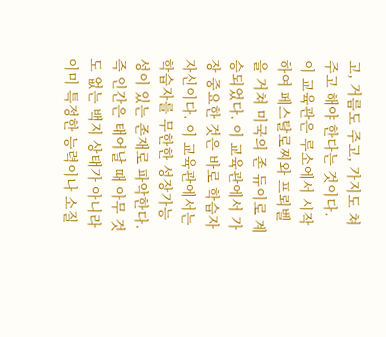고, 거름도 주고, 가지도 쳐주고 해야 한다는 것이다. 이 교육관은 루소에서 시작하여 페스탈로찌와 프뢰벨을 거쳐 미국의 존 듀이로 계승되었다. 이 교육관에서 가장 중요한 것은 바로 학습자 자신이다. 이 교육관에서는 학습자를 무한한 성장가능성이 있는 존재로 파악한다. 즉 인간은 태어날 때 아무 것도 없는 백지 상태가 아니라 이미 특정한 능력이나 소질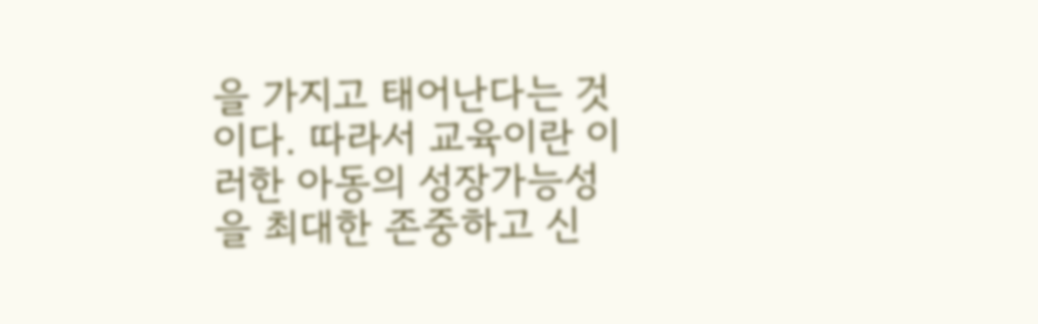을 가지고 태어난다는 것이다. 따라서 교육이란 이러한 아동의 성장가능성을 최대한 존중하고 신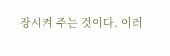장시켜 주는 것이다. 이러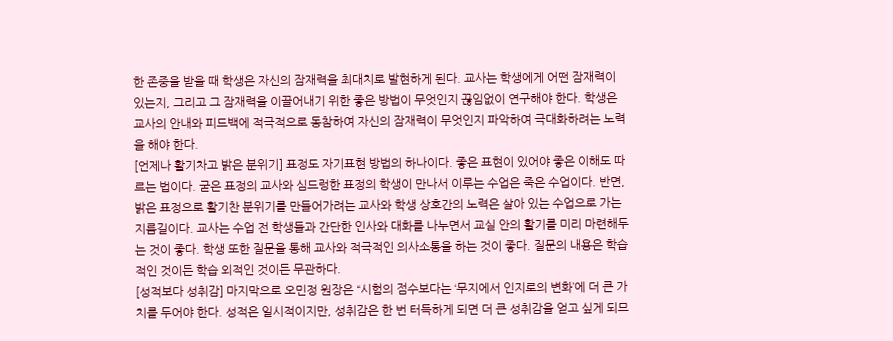한 존중을 받을 때 학생은 자신의 잠재력을 최대치로 발현하게 된다. 교사는 학생에게 어떤 잠재력이 있는지, 그리고 그 잠재력을 이끌어내기 위한 좋은 방법이 무엇인지 끊임없이 연구해야 한다. 학생은 교사의 안내와 피드백에 적극적으로 동참하여 자신의 잠재력이 무엇인지 파악하여 극대화하려는 노력을 해야 한다.
[언제나 활기차고 밝은 분위기] 표정도 자기표현 방법의 하나이다. 좋은 표현이 있어야 좋은 이해도 따르는 법이다. 굳은 표정의 교사와 심드렁한 표정의 학생이 만나서 이루는 수업은 죽은 수업이다. 반면, 밝은 표정으로 활기찬 분위기를 만들어가려는 교사와 학생 상호간의 노력은 살아 있는 수업으로 가는 지름길이다. 교사는 수업 전 학생들과 간단한 인사와 대화를 나누면서 교실 안의 활기를 미리 마련해두는 것이 좋다. 학생 또한 질문을 통해 교사와 적극적인 의사소통을 하는 것이 좋다. 질문의 내용은 학습적인 것이든 학습 외적인 것이든 무관하다.
[성적보다 성취감] 마지막으로 오민정 원장은 “시험의 점수보다는 ‘무지에서 인지로의 변화’에 더 큰 가치를 두어야 한다. 성적은 일시적이지만, 성취감은 한 번 터득하게 되면 더 큰 성취감을 얻고 싶게 되므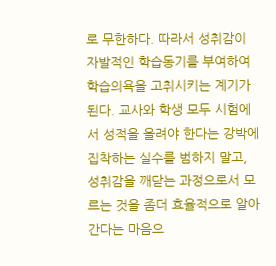로 무한하다. 따라서 성취감이 자발적인 학습동기를 부여하여 학습의욕을 고취시키는 계기가 된다. 교사와 학생 모두 시험에서 성적을 올려야 한다는 강박에 집착하는 실수를 범하지 말고, 성취감을 깨닫는 과정으로서 모르는 것을 좀더 효율적으로 알아간다는 마음으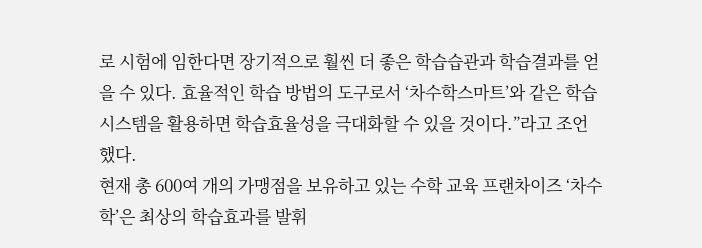로 시험에 임한다면 장기적으로 훨씬 더 좋은 학습습관과 학습결과를 얻을 수 있다. 효율적인 학습 방법의 도구로서 ‘차수학스마트’와 같은 학습시스템을 활용하면 학습효율성을 극대화할 수 있을 것이다.”라고 조언했다.
현재 총 600여 개의 가맹점을 보유하고 있는 수학 교육 프랜차이즈 ‘차수학’은 최상의 학습효과를 발휘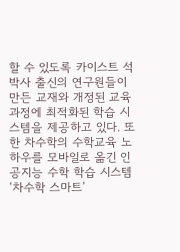할 수 있도록 카이스트 석박사 출신의 연구원들이 만든 교재와 개정된 교육과정에 최적화된 학습 시스템을 제공하고 있다. 또한 차수학의 수학교육 노하우를 모바일로 옮긴 인공지능 수학 학습 시스템 ‘차수학 스마트’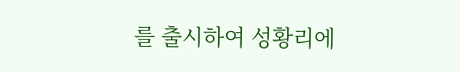를 출시하여 성황리에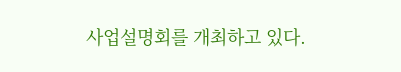사업설명회를 개최하고 있다.